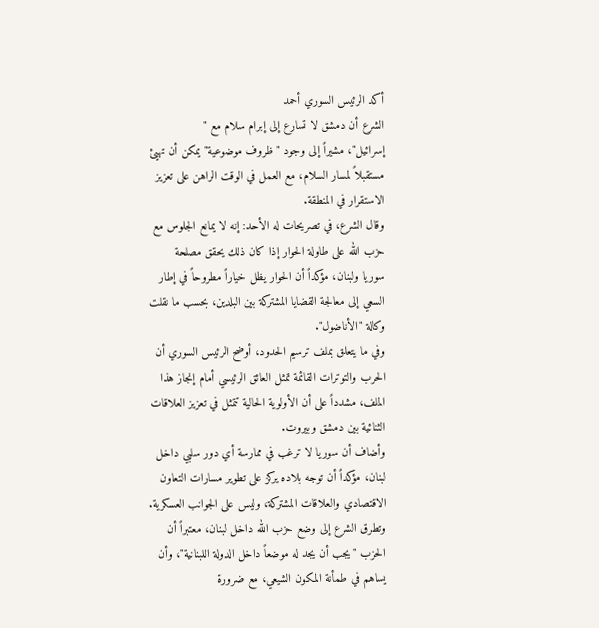أكد الرئيس السوري أحمد
الشرع أن دمشق لا تسارع إلى إبرام سلام مع "
إسرائيل"، مشيراً إلى وجود "ظروف موضوعية" يمكن أن تهيئ مستقبلاً لمسار السلام، مع العمل في الوقت الراهن على تعزيز الاستقرار في المنطقة.
وقال الشرع، في تصريحات له الأحد: إنه لا يمانع الجلوس مع
حزب الله على طاولة الحوار إذا كان ذلك يحقق مصلحة
سوريا ولبنان، مؤكداً أن الحوار يظل خياراً مطروحاً في إطار السعي إلى معالجة القضايا المشتركة بين البلدين، بحسب ما نقلت وكالة "الأناضول".
وفي ما يتعلق بملف ترسيم الحدود، أوضح الرئيس السوري أن الحرب والتوترات القائمة تمثل العائق الرئيسي أمام إنجاز هذا الملف، مشدداً على أن الأولوية الحالية تتمثل في تعزيز العلاقات الثنائية بين دمشق وبيروت.
وأضاف أن سوريا لا ترغب في ممارسة أي دور سلبي داخل
لبنان، مؤكداً أن توجه بلاده يركز على تطوير مسارات التعاون الاقتصادي والعلاقات المشتركة، وليس على الجوانب العسكرية.
وتطرق الشرع إلى وضع حزب الله داخل لبنان، معتبراً أن الحزب "يجب أن يجد له موضعاً داخل الدولة اللبنانية"، وأن يساهم في طمأنة المكون الشيعي، مع ضرورة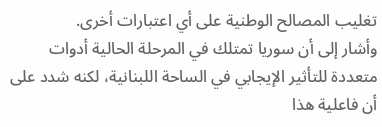تغليب المصالح الوطنية على أي اعتبارات أخرى.
وأشار إلى أن سوريا تمتلك في المرحلة الحالية أدوات متعددة للتأثير الإيجابي في الساحة اللبنانية، لكنه شدد على أن فاعلية هذا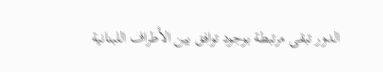الدور تبقى مرتبطة بوجود توافق بين الأطراف اللبنانية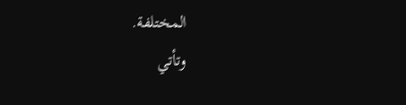المختلفة.
وتأتي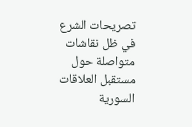تصريحات الشرع في ظل نقاشات متواصلة حول مستقبل العلاقات السورية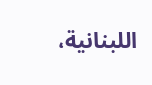اللبنانية،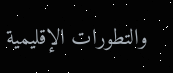والتطورات الإقليمية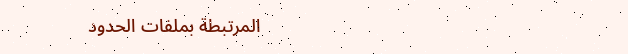المرتبطة بملفات الحدود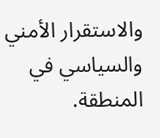والاستقرار الأمني والسياسي في المنطقة.